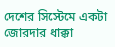দেশের সিস্টেমে একটা জোরদার ধাক্কা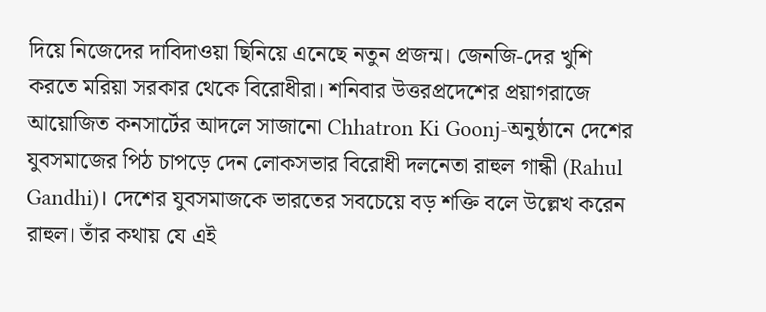দিয়ে নিজেদের দাবিদাওয়া ছিনিয়ে এনেছে নতুন প্রজন্ম। জেনজি-দের খুশি করতে মরিয়া সরকার থেকে বিরোধীরা। শনিবার উত্তরপ্রদেশের প্রয়াগরাজে আয়োজিত কনসার্টের আদলে সাজানো Chhatron Ki Goonj-অনুষ্ঠানে দেশের যুবসমাজের পিঠ চাপড়ে দেন লোকসভার বিরোধী দলনেতা রাহুল গান্ধী (Rahul Gandhi)। দেশের যুবসমাজকে ভারতের সবচেয়ে বড় শক্তি বলে উল্লেখ করেন রাহুল। তাঁর কথায় যে এই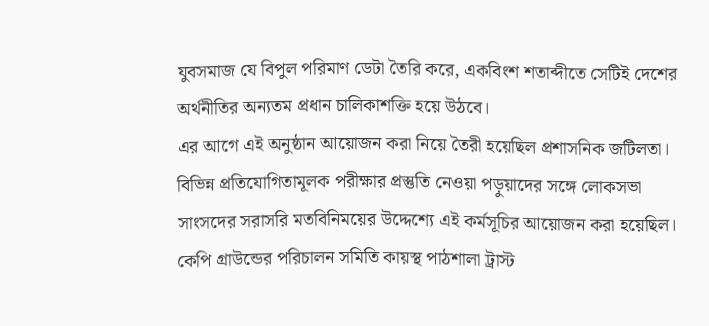যুবসমাজ যে বিপুল পরিমাণ ডেটা তৈরি করে, একবিংশ শতাব্দীতে সেটিই দেশের অর্থনীতির অন্যতম প্রধান চালিকাশক্তি হয়ে উঠবে।
এর আগে এই অনুষ্ঠান আয়োজন করা নিয়ে তৈরী হয়েছিল প্রশাসনিক জটিলতা। বিভিন্ন প্রতিযোগিতামূলক পরীক্ষার প্রস্তুতি নেওয়া পড়ুয়াদের সঙ্গে লোকসভা সাংসদের সরাসরি মতবিনিময়ের উদ্দেশ্যে এই কর্মসূচির আয়োজন করা হয়েছিল। কেপি গ্রাউন্ডের পরিচালন সমিতি কায়স্থ পাঠশালা ট্রাস্ট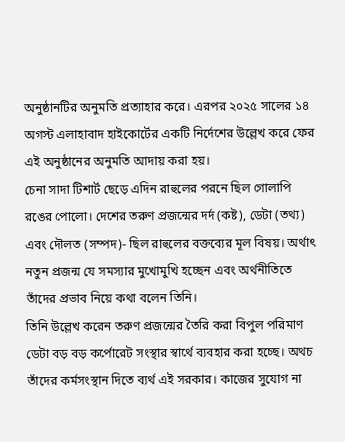অনুষ্ঠানটির অনুমতি প্রত্যাহার করে। এরপর ২০২৫ সালের ১৪ অগস্ট এলাহাবাদ হাইকোর্টের একটি নির্দেশের উল্লেখ করে ফের এই অনুষ্ঠানের অনুমতি আদায় করা হয়।
চেনা সাদা টিশার্ট ছেড়ে এদিন রাহুলের পরনে ছিল গোলাপি রঙের পোলো। দেশের তরুণ প্রজন্মের দর্দ (কষ্ট), ডেটা (তথ্য) এবং দৌলত (সম্পদ)- ছিল রাহুলের বক্তব্যের মূল বিষয়। অর্থাৎ নতুন প্রজন্ম যে সমস্যার মুখোমুখি হচ্ছেন এবং অর্থনীতিতে তাঁদের প্রভাব নিয়ে কথা বলেন তিনি।
তিনি উল্লেখ করেন তরুণ প্রজন্মের তৈরি করা বিপুল পরিমাণ ডেটা বড় বড় কর্পোরেট সংস্থার স্বার্থে ব্যবহার করা হচ্ছে। অথচ তাঁদের কর্মসংস্থান দিতে ব্যর্থ এই সরকার। কাজের সুযোগ না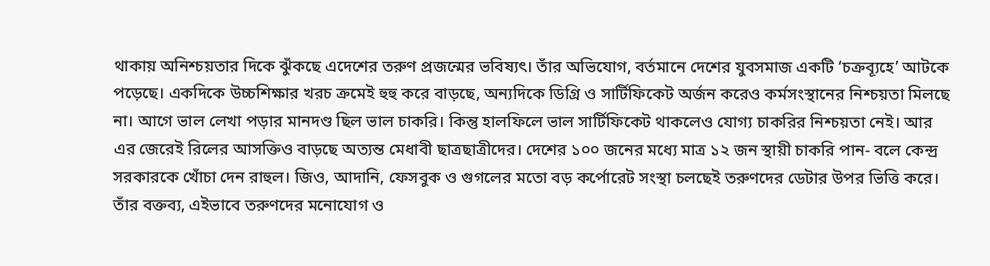থাকায় অনিশ্চয়তার দিকে ঝুঁকছে এদেশের তরুণ প্রজন্মের ভবিষ্যৎ। তাঁর অভিযোগ, বর্তমানে দেশের যুবসমাজ একটি ‘চক্রব্যূহে’ আটকে পড়েছে। একদিকে উচ্চশিক্ষার খরচ ক্রমেই হুহু করে বাড়ছে, অন্যদিকে ডিগ্রি ও সার্টিফিকেট অর্জন করেও কর্মসংস্থানের নিশ্চয়তা মিলছে না। আগে ভাল লেখা পড়ার মানদণ্ড ছিল ভাল চাকরি। কিন্তু হালফিলে ভাল সার্টিফিকেট থাকলেও যোগ্য চাকরির নিশ্চয়তা নেই। আর এর জেরেই রিলের আসক্তিও বাড়ছে অত্যন্ত মেধাবী ছাত্রছাত্রীদের। দেশের ১০০ জনের মধ্যে মাত্র ১২ জন স্থায়ী চাকরি পান- বলে কেন্দ্র সরকারকে খোঁচা দেন রাহুল। জিও, আদানি, ফেসবুক ও গুগলের মতো বড় কর্পোরেট সংস্থা চলছেই তরুণদের ডেটার উপর ভিত্তি করে। তাঁর বক্তব্য, এইভাবে তরুণদের মনোযোগ ও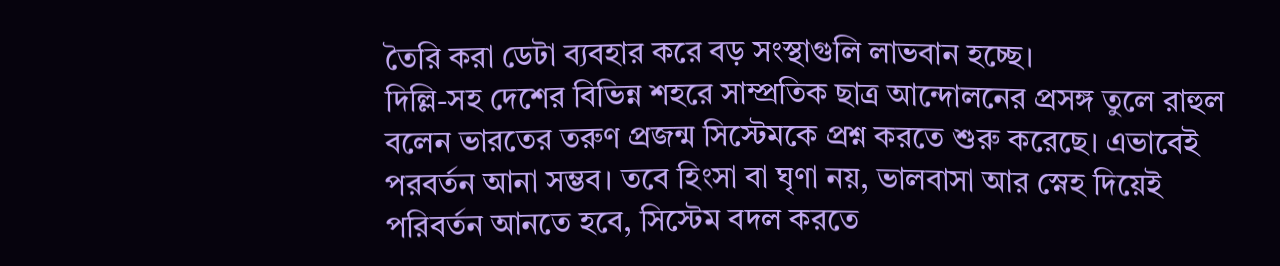তৈরি করা ডেটা ব্যবহার করে বড় সংস্থাগুলি লাভবান হচ্ছে।
দিল্লি-সহ দেশের বিভিন্ন শহরে সাম্প্রতিক ছাত্র আন্দোলনের প্রসঙ্গ তুলে রাহুল বলেন ভারতের তরুণ প্রজন্ম সিস্টেমকে প্রশ্ন করতে শুরু করেছে। এভাবেই পরবর্তন আনা সম্ভব। তবে হিংসা বা ঘৃণা নয়, ভালবাসা আর স্নেহ দিয়েই পরিবর্তন আনতে হবে, সিস্টেম বদল করতে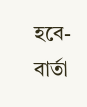হবে- বার্তা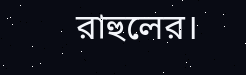রাহুলের।